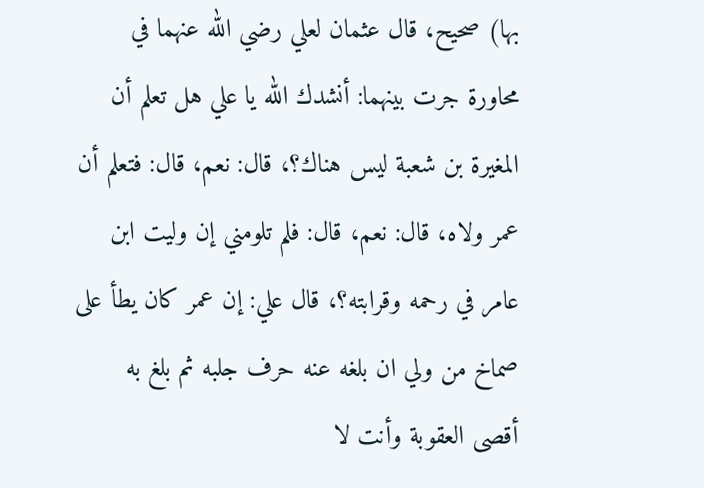بها) صحيح، قال عثمان لعلي رضي الله عنهما في محاورة جرت بينهما: أنشدك الله يا علي هل تعلم أن المغيرة بن شعبة ليس هناك؟، قال: نعم، قال: فتعلم أن عمر ولاه، قال: نعم، قال: فلم تلومني إن وليت ابن عامر في رحمه وقرابته؟، قال علي: إن عمر كان يطأ على صماخ من ولي ان بلغه عنه حرف جلبه ثم بلغ به أقصى العقوبة وأنت لا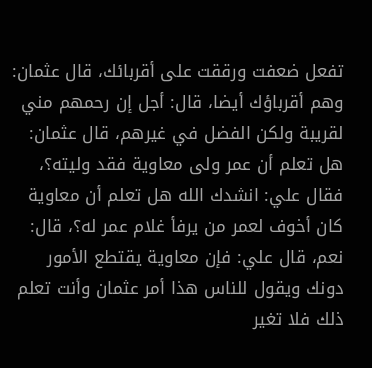تفعل ضعفت ورققت على أقربائك، قال عثمان: وهم أقرباؤك أيضا، قال: أجل إن رحمهم مني لقريبة ولكن الفضل في غيرهم، قال عثمان: هل تعلم أن عمر ولى معاوية فقد وليته؟، فقال علي: انشدك الله هل تعلم أن معاوية كان أخوف لعمر من يرفأ غلام عمر له؟، قال: نعم، قال علي: فإن معاوية يقتطع الأمور دونك ويقول للناس هذا أمر عثمان وأنت تعلم ذلك فلا تغير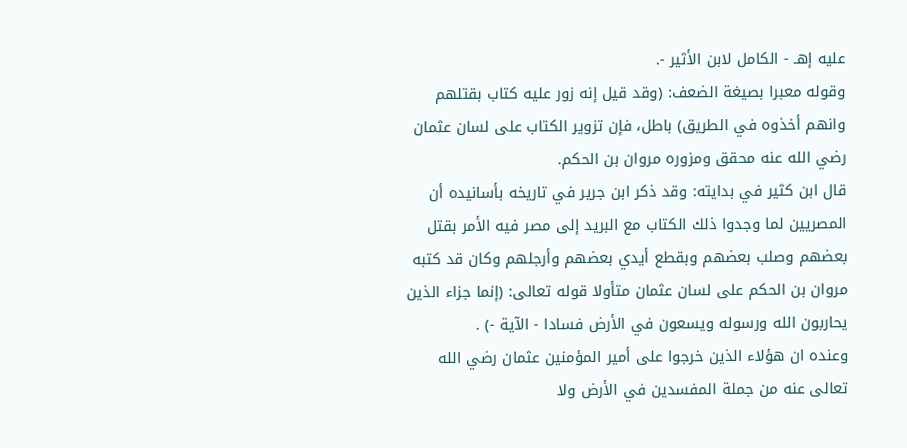عليه إهـ - الكامل لابن الأثير -.
وقوله معبرا بصيغة الضعف: (وقد قيل إنه زور عليه كتاب بقتلهم وانهم أخذوه في الطريق) باطل، فإن تزوير الكتاب على لسان عثمان رضي الله عنه محقق ومزوره مروان بن الحكم.
قال ابن كثير في بدايته: وقد ذكر ابن جرير في تاريخه بأسانيده أن المصريين لما وجدوا ذلك الكتاب مع البريد إلى مصر فيه الأمر بقتل بعضهم وصلب بعضهم وبقطع أيدي بعضهم وأرجلهم وكان قد كتبه مروان بن الحكم على لسان عثمان متأولا قوله تعالى: (إنما جزاء الذين يحاربون الله ورسوله ويسعون في الأرض فسادا - الآية -) .
وعنده ان هؤلاء الذين خرجوا على أمير المؤمنين عثمان رضي الله تعالى عنه من جملة المفسدين في الأرض ولا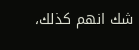شك انهم كذلك،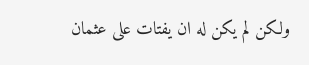ولكن لم يكن له ان يفتات على عثمان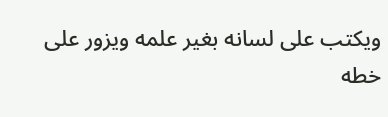ويكتب على لسانه بغير علمه ويزور على خطه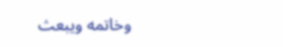وخاتمه ويبعث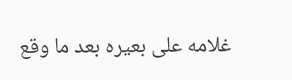غلامه على بعيره بعد ما وقع